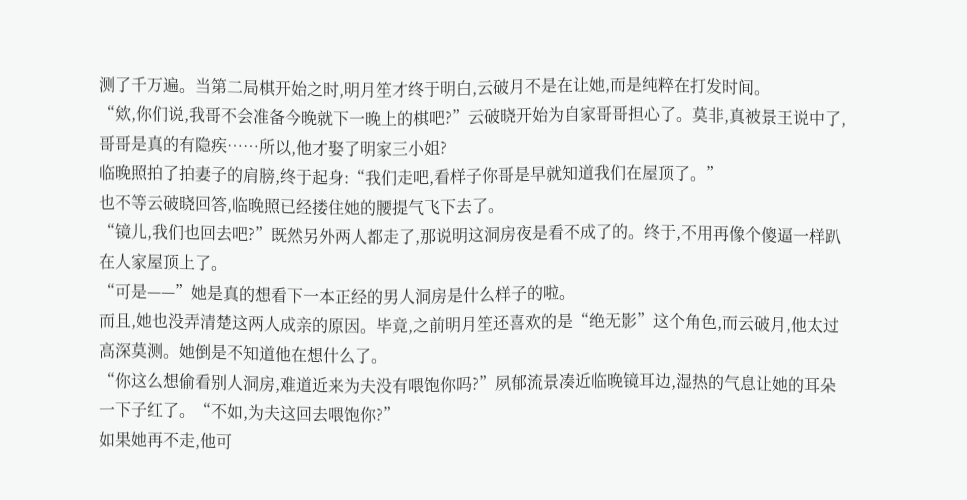测了千万遍。当第二局棋开始之时,明月笙才终于明白,云破月不是在让她,而是纯粹在打发时间。
“欸,你们说,我哥不会准备今晚就下一晚上的棋吧?”云破晓开始为自家哥哥担心了。莫非,真被景王说中了,哥哥是真的有隐疾……所以,他才娶了明家三小姐?
临晚照拍了拍妻子的肩膀,终于起身:“我们走吧,看样子你哥是早就知道我们在屋顶了。”
也不等云破晓回答,临晚照已经搂住她的腰提气飞下去了。
“镜儿,我们也回去吧?”既然另外两人都走了,那说明这洞房夜是看不成了的。终于,不用再像个傻逼一样趴在人家屋顶上了。
“可是——”她是真的想看下一本正经的男人洞房是什么样子的啦。
而且,她也没弄清楚这两人成亲的原因。毕竟,之前明月笙还喜欢的是“绝无影”这个角色,而云破月,他太过高深莫测。她倒是不知道他在想什么了。
“你这么想偷看别人洞房,难道近来为夫没有喂饱你吗?”夙郁流景凑近临晚镜耳边,湿热的气息让她的耳朵一下子红了。“不如,为夫这回去喂饱你?”
如果她再不走,他可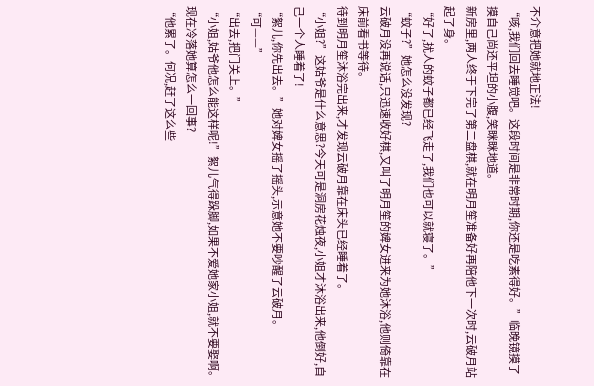不介意把她就地正法!
“咳,我们回去睡觉吧。这段时间是非常时期,你还是吃素得好。”临晚镜摸了摸自己尚还平坦的小腹,笑眯眯地道。
新房里,两人终于下完了第二盘棋,就在明月笙准备好再陪他下一次时,云破月站起了身。
“好了,扰人的蚊子都已经飞走了,我们也可以就寝了。”
“蚊子?”她怎么没发现?
云破月没再说话,只迅速收好棋,又叫了明月笙的婢女进来为她沐浴,他则倚靠在床前看书等待。
待到明月笙沐浴完出来,才发现云破月靠在床头已经睡着了。
“小姐?”这姑爷是什么意思?今天可是洞房花烛夜,小姐才沐浴出来,他倒好,自己一个人睡着了!
“絮儿,你先出去。”她对婢女摇了摇头,示意她不要吵醒了云破月。
“可——”
“出去,把门关上。”
“小姐,姑爷他怎么能这样呢!”絮儿气得跺脚,如果不爱她家小姐,就不要娶啊。现在冷落她算怎么一回事?
“他累了。何况,赶了这么些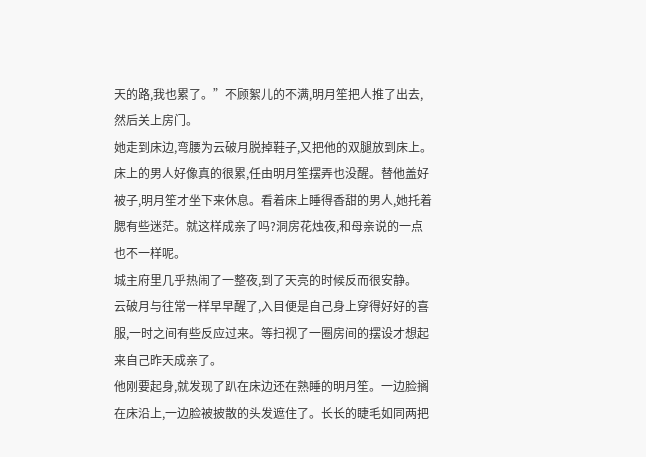天的路,我也累了。”不顾絮儿的不满,明月笙把人推了出去,然后关上房门。
她走到床边,弯腰为云破月脱掉鞋子,又把他的双腿放到床上。
床上的男人好像真的很累,任由明月笙摆弄也没醒。替他盖好被子,明月笙才坐下来休息。看着床上睡得香甜的男人,她托着腮有些迷茫。就这样成亲了吗?洞房花烛夜,和母亲说的一点也不一样呢。
城主府里几乎热闹了一整夜,到了天亮的时候反而很安静。
云破月与往常一样早早醒了,入目便是自己身上穿得好好的喜服,一时之间有些反应过来。等扫视了一圈房间的摆设才想起来自己昨天成亲了。
他刚要起身,就发现了趴在床边还在熟睡的明月笙。一边脸搁在床沿上,一边脸被披散的头发遮住了。长长的睫毛如同两把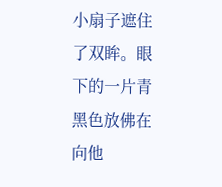小扇子遮住了双眸。眼下的一片青黑色放佛在向他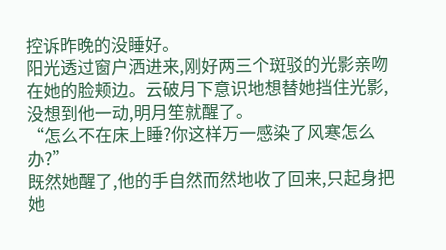控诉昨晚的没睡好。
阳光透过窗户洒进来,刚好两三个斑驳的光影亲吻在她的脸颊边。云破月下意识地想替她挡住光影,没想到他一动,明月笙就醒了。
“怎么不在床上睡?你这样万一感染了风寒怎么办?”
既然她醒了,他的手自然而然地收了回来,只起身把她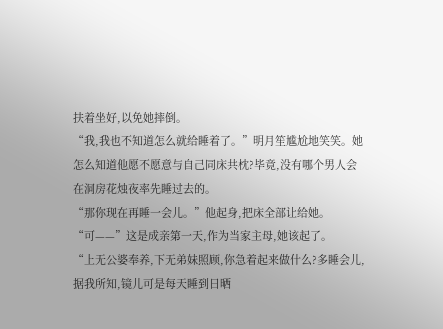扶着坐好,以免她摔倒。
“我,我也不知道怎么就给睡着了。”明月笙尴尬地笑笑。她怎么知道他愿不愿意与自己同床共枕?毕竟,没有哪个男人会在洞房花烛夜率先睡过去的。
“那你现在再睡一会儿。”他起身,把床全部让给她。
“可——”这是成亲第一天,作为当家主母,她该起了。
“上无公婆奉养,下无弟妹照顾,你急着起来做什么?多睡会儿,据我所知,镜儿可是每天睡到日晒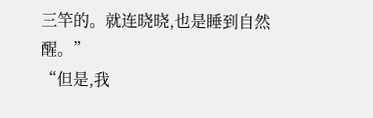三竿的。就连晓晓,也是睡到自然醒。”
“但是,我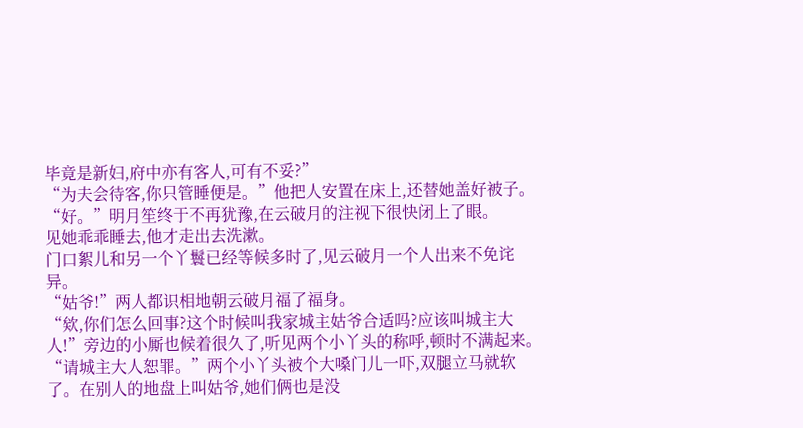毕竟是新妇,府中亦有客人,可有不妥?”
“为夫会待客,你只管睡便是。”他把人安置在床上,还替她盖好被子。
“好。”明月笙终于不再犹豫,在云破月的注视下很快闭上了眼。
见她乖乖睡去,他才走出去洗漱。
门口絮儿和另一个丫鬟已经等候多时了,见云破月一个人出来不免诧异。
“姑爷!”两人都识相地朝云破月福了福身。
“欸,你们怎么回事?这个时候叫我家城主姑爷合适吗?应该叫城主大人!”旁边的小厮也候着很久了,听见两个小丫头的称呼,顿时不满起来。
“请城主大人恕罪。”两个小丫头被个大嗓门儿一吓,双腿立马就软了。在别人的地盘上叫姑爷,她们俩也是没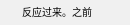反应过来。之前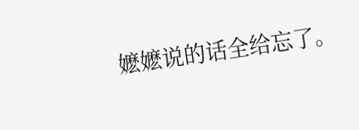嬷嬷说的话全给忘了。